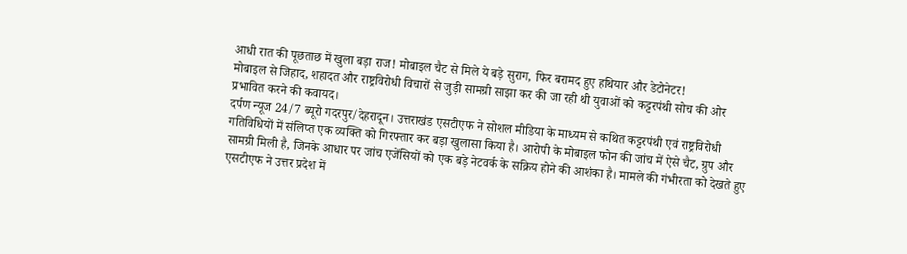आधी रात की पूछताछ में खुला बड़ा राज! मोबाइल चैट से मिले ये बड़े सुराग, फिर बरामद हुए हथियार और डेटोनेटर!
मोबाइल से जिहाद, शहादत और राष्ट्रविरोधी विचारों से जुड़ी सामग्री साझा कर की जा रही थी युवाओं को कट्टरपंथी सोच की ओर प्रभावित करने की कवायद।
दर्पण न्यूज 24/7 ब्यूरो गदरपुर/देहरादून। उत्तराखंड एसटीएफ ने सोशल मीडिया के माध्यम से कथित कट्टरपंथी एवं राष्ट्रविरोधी गतिविधियों में संलिप्त एक व्यक्ति को गिरफ्तार कर बड़ा खुलासा किया है। आरोपी के मोबाइल फोन की जांच में ऐसे चैट, ग्रुप और सामग्री मिली है, जिनके आधार पर जांच एजेंसियों को एक बड़े नेटवर्क के सक्रिय होने की आशंका है। मामले की गंभीरता को देखते हुए एसटीएफ ने उत्तर प्रदेश में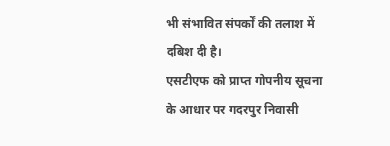भी संभावित संपर्कों की तलाश में दबिश दी है।
एसटीएफ को प्राप्त गोपनीय सूचना के आधार पर गदरपुर निवासी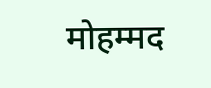मोहम्मद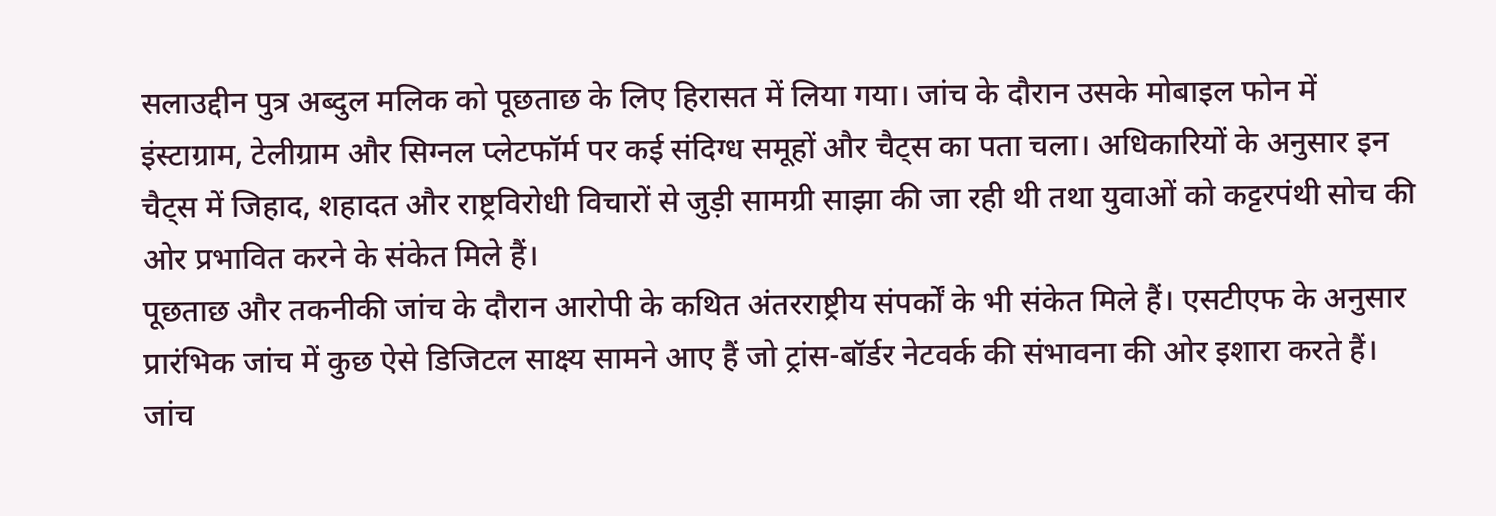सलाउद्दीन पुत्र अब्दुल मलिक को पूछताछ के लिए हिरासत में लिया गया। जांच के दौरान उसके मोबाइल फोन में इंस्टाग्राम, टेलीग्राम और सिग्नल प्लेटफॉर्म पर कई संदिग्ध समूहों और चैट्स का पता चला। अधिकारियों के अनुसार इन चैट्स में जिहाद, शहादत और राष्ट्रविरोधी विचारों से जुड़ी सामग्री साझा की जा रही थी तथा युवाओं को कट्टरपंथी सोच की ओर प्रभावित करने के संकेत मिले हैं।
पूछताछ और तकनीकी जांच के दौरान आरोपी के कथित अंतरराष्ट्रीय संपर्कों के भी संकेत मिले हैं। एसटीएफ के अनुसार प्रारंभिक जांच में कुछ ऐसे डिजिटल साक्ष्य सामने आए हैं जो ट्रांस-बॉर्डर नेटवर्क की संभावना की ओर इशारा करते हैं। जांच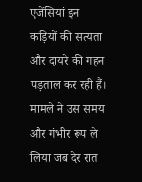एजेंसियां इन कड़ियों की सत्यता और दायरे की गहन पड़ताल कर रही हैं।
मामले ने उस समय और गंभीर रूप ले लिया जब देर रात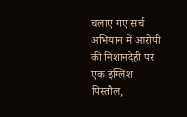चलाए गए सर्च अभियान में आरोपी की निशानदेही पर एक इंग्लिश पिस्तौल,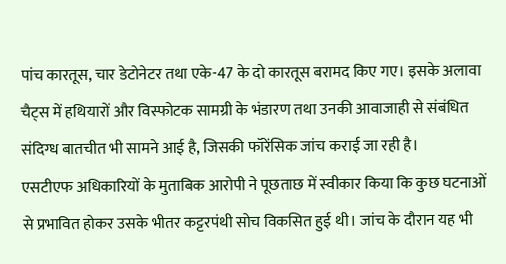पांच कारतूस, चार डेटोनेटर तथा एके-47 के दो कारतूस बरामद किए गए। इसके अलावा चैट्स में हथियारों और विस्फोटक सामग्री के भंडारण तथा उनकी आवाजाही से संबंधित संदिग्ध बातचीत भी सामने आई है, जिसकी फॉरेंसिक जांच कराई जा रही है।
एसटीएफ अधिकारियों के मुताबिक आरोपी ने पूछताछ में स्वीकार किया कि कुछ घटनाओं से प्रभावित होकर उसके भीतर कट्टरपंथी सोच विकसित हुई थी। जांच के दौरान यह भी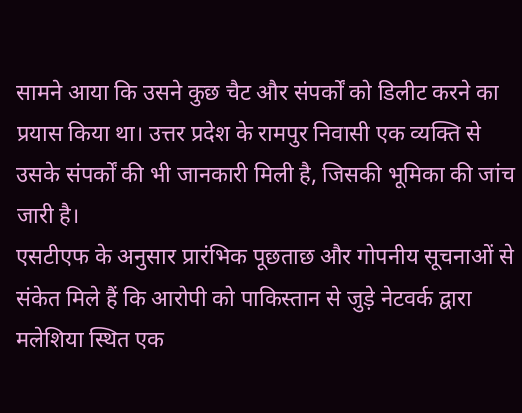सामने आया कि उसने कुछ चैट और संपर्कों को डिलीट करने का प्रयास किया था। उत्तर प्रदेश के रामपुर निवासी एक व्यक्ति से उसके संपर्कों की भी जानकारी मिली है, जिसकी भूमिका की जांच जारी है।
एसटीएफ के अनुसार प्रारंभिक पूछताछ और गोपनीय सूचनाओं से संकेत मिले हैं कि आरोपी को पाकिस्तान से जुड़े नेटवर्क द्वारा मलेशिया स्थित एक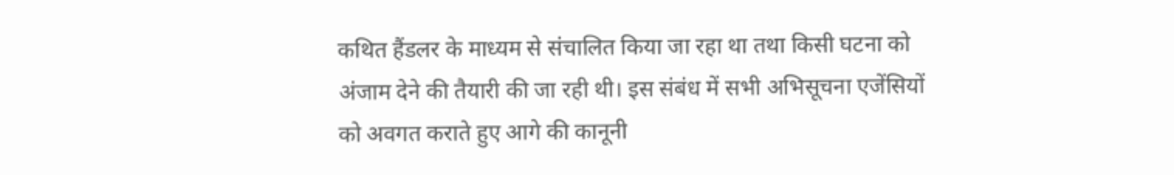कथित हैंडलर के माध्यम से संचालित किया जा रहा था तथा किसी घटना को अंजाम देने की तैयारी की जा रही थी। इस संबंध में सभी अभिसूचना एजेंसियों को अवगत कराते हुए आगे की कानूनी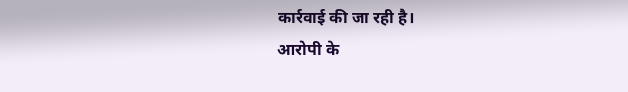कार्रवाई की जा रही है।
आरोपी के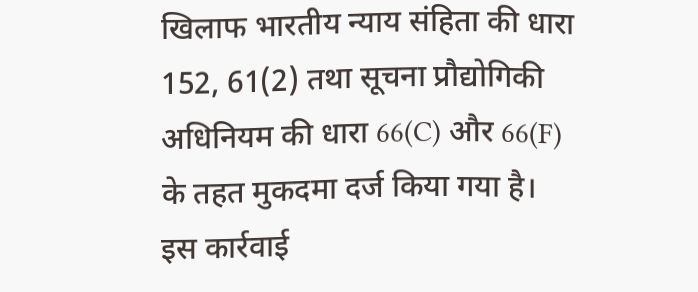खिलाफ भारतीय न्याय संहिता की धारा 152, 61(2) तथा सूचना प्रौद्योगिकी अधिनियम की धारा 66(C) और 66(F) के तहत मुकदमा दर्ज किया गया है।
इस कार्रवाई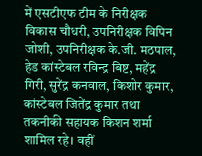में एसटीएफ टीम के निरीक्षक विकास चौधरी, उपनिरीक्षक विपिन जोशी, उपनिरीक्षक के.जी. मठपाल, हेड कांस्टेबल रविन्द्र बिष्ट, महेंद्र गिरी, सुरेंद्र कनवाल, किशोर कुमार, कांस्टेबल जितेंद्र कुमार तथा तकनीकी सहायक किशन शर्मा शामिल रहे। वहीं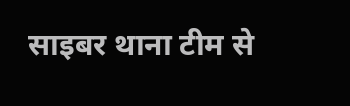साइबर थाना टीम से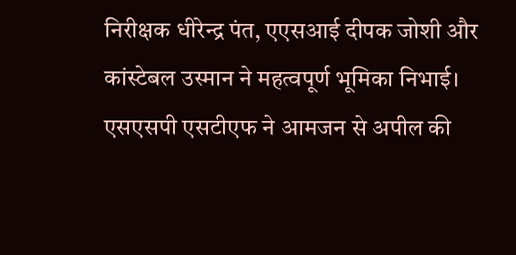निरीक्षक धीरेन्द्र पंत, एएसआई दीपक जोशी और कांस्टेबल उस्मान ने महत्वपूर्ण भूमिका निभाई।
एसएसपी एसटीएफ ने आमजन से अपील की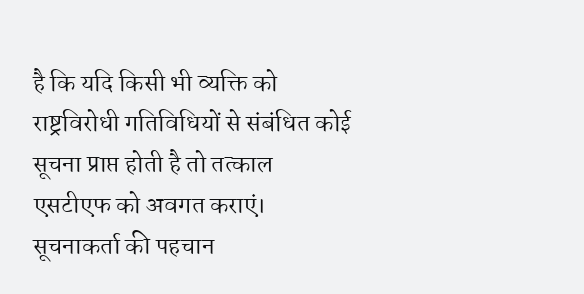है कि यदि किसी भी व्यक्ति को राष्ट्रविरोधी गतिविधियों से संबंधित कोई सूचना प्राप्त होती है तो तत्काल एसटीएफ को अवगत कराएं। सूचनाकर्ता की पहचान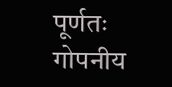पूर्णतः गोपनीय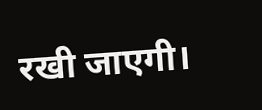रखी जाएगी।